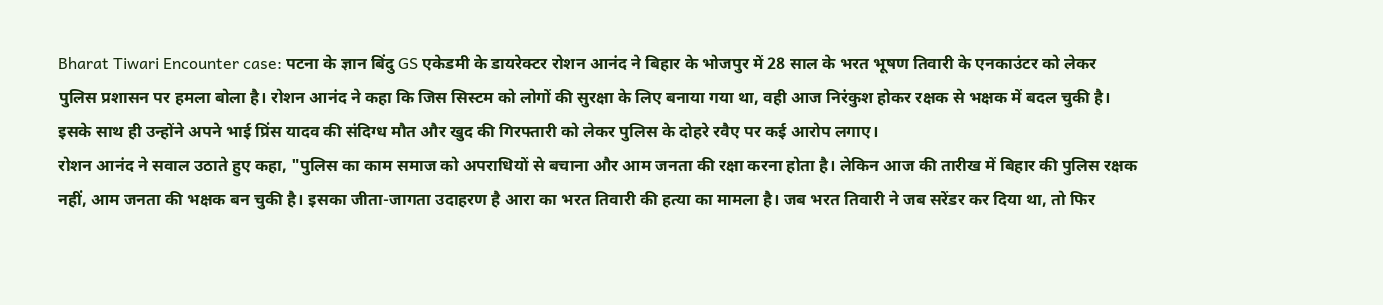Bharat Tiwari Encounter case: पटना के ज्ञान बिंदु GS एकेडमी के डायरेक्टर रोशन आनंद ने बिहार के भोजपुर में 28 साल के भरत भूषण तिवारी के एनकाउंटर को लेकर पुलिस प्रशासन पर हमला बोला है। रोशन आनंद ने कहा कि जिस सिस्टम को लोगों की सुरक्षा के लिए बनाया गया था, वही आज निरंकुश होकर रक्षक से भक्षक में बदल चुकी है। इसके साथ ही उन्होंने अपने भाई प्रिंस यादव की संदिग्ध मौत और खुद की गिरफ्तारी को लेकर पुलिस के दोहरे रवैए पर कई आरोप लगाए।
रोशन आनंद ने सवाल उठाते हुए कहा, "पुलिस का काम समाज को अपराधियों से बचाना और आम जनता की रक्षा करना होता है। लेकिन आज की तारीख में बिहार की पुलिस रक्षक नहीं, आम जनता की भक्षक बन चुकी है। इसका जीता-जागता उदाहरण है आरा का भरत तिवारी की हत्या का मामला है। जब भरत तिवारी ने जब सरेंडर कर दिया था, तो फिर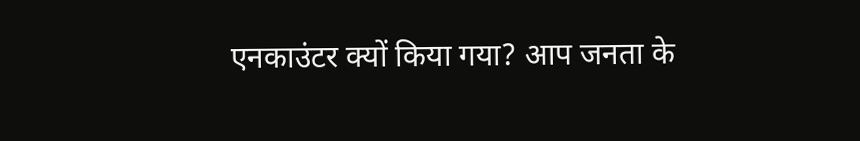एनकाउंटर क्यों किया गया? आप जनता के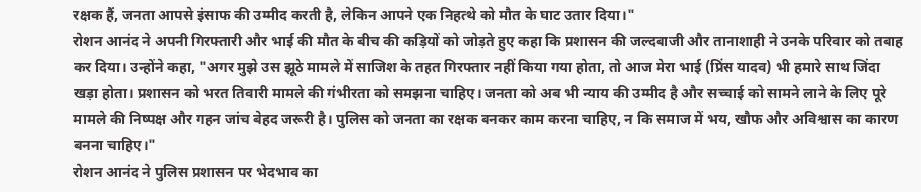रक्षक हैं, जनता आपसे इंसाफ की उम्मीद करती है, लेकिन आपने एक निहत्थे को मौत के घाट उतार दिया।"
रोशन आनंद ने अपनी गिरफ्तारी और भाई की मौत के बीच की कड़ियों को जोड़ते हुए कहा कि प्रशासन की जल्दबाजी और तानाशाही ने उनके परिवार को तबाह कर दिया। उन्होंने कहा, "अगर मुझे उस झूठे मामले में साजिश के तहत गिरफ्तार नहीं किया गया होता, तो आज मेरा भाई (प्रिंस यादव) भी हमारे साथ जिंदा खड़ा होता। प्रशासन को भरत तिवारी मामले की गंभीरता को समझना चाहिए। जनता को अब भी न्याय की उम्मीद है और सच्चाई को सामने लाने के लिए पूरे मामले की निष्पक्ष और गहन जांच बेहद जरूरी है। पुलिस को जनता का रक्षक बनकर काम करना चाहिए, न कि समाज में भय, खौफ और अविश्वास का कारण बनना चाहिए।"
रोशन आनंद ने पुलिस प्रशासन पर भेदभाव का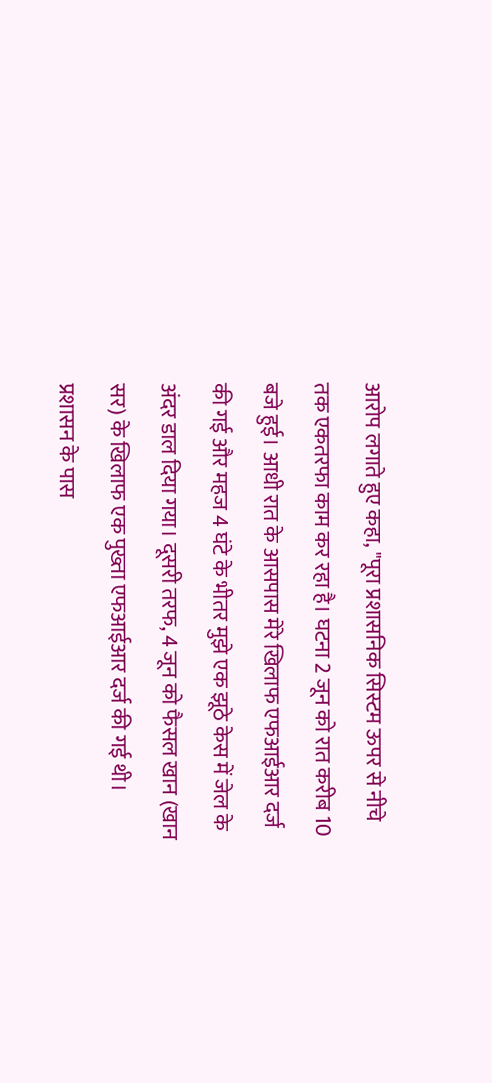आरोप लगाते हुए कहा, "पूरा प्रशासनिक सिस्टम ऊपर से नीचे तक एकतरफा काम कर रहा है। घटना 2 जून को रात करीब 10 बजे हुई। आधी रात के आसपास मेरे खिलाफ एफआईआर दर्ज की गई और महज 4 घंटे के भीतर मुझे एक झूठे केस में जेल के अंदर डाल दिया गया। दूसरी तरफ, 4 जून को फैसल खान (खान सर) के खिलाफ एक पुख्ता एफआईआर दर्ज की गई थी। प्रशासन के पास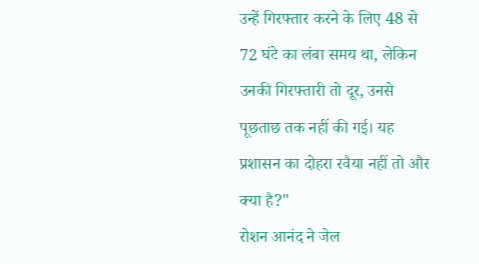उन्हें गिरफ्तार करने के लिए 48 से 72 घंटे का लंबा समय था, लेकिन उनकी गिरफ्तारी तो दूर, उनसे पूछताछ तक नहीं की गई। यह प्रशासन का दोहरा रवैया नहीं तो और क्या है?"
रोशन आनंद ने जेल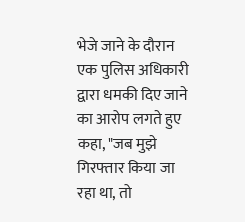भेजे जाने के दौरान एक पुलिस अधिकारी द्वारा धमकी दिए जाने का आरोप लगते हुए कहा, "जब मुझे गिरफ्तार किया जा रहा था, तो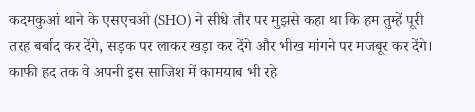कदमकुआं थाने के एसएचओ (SHO) ने सीधे तौर पर मुझसे कहा था कि हम तुम्हें पूरी तरह बर्बाद कर देंगे, सड़क पर लाकर खड़ा कर देंगे और भीख मांगने पर मजबूर कर देंगे। काफी हद तक वे अपनी इस साजिश में कामयाब भी रहे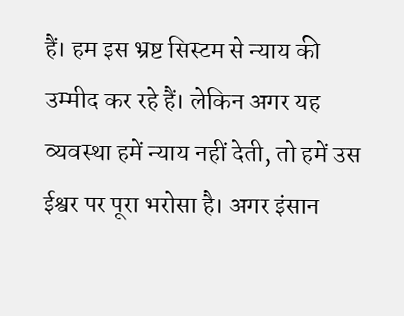हैं। हम इस भ्रष्ट सिस्टम से न्याय की उम्मीद कर रहे हैं। लेकिन अगर यह व्यवस्था हमें न्याय नहीं देती, तो हमें उस ईश्वर पर पूरा भरोसा है। अगर इंसान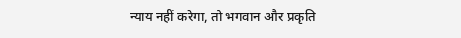न्याय नहीं करेगा, तो भगवान और प्रकृति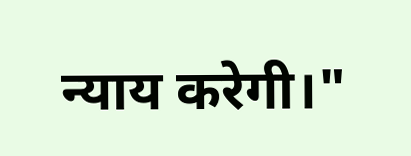न्याय करेगी।"